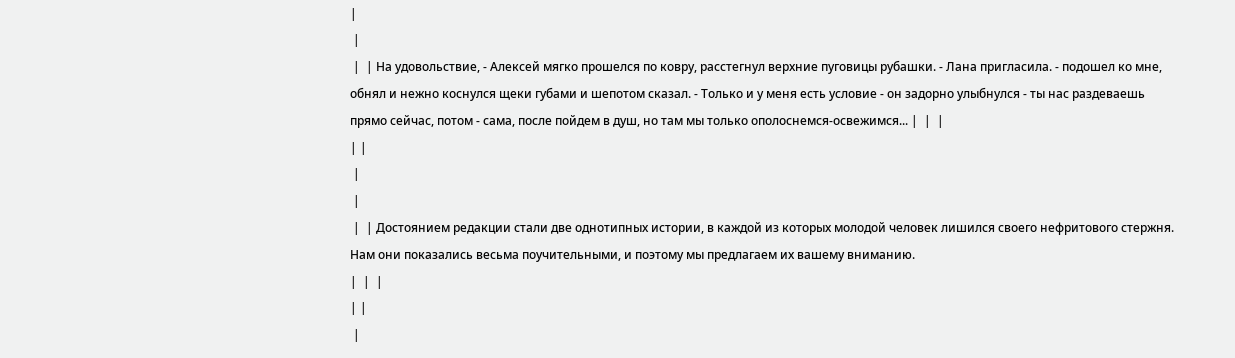|
 |
 |  | На удовольствие, - Алексей мягко прошелся по ковру, расстегнул верхние пуговицы рубашки. - Лана пригласила. - подошел ко мне, обнял и нежно коснулся щеки губами и шепотом сказал. - Только и у меня есть условие - он задорно улыбнулся - ты нас раздеваешь прямо сейчас, потом - сама, после пойдем в душ, но там мы только ополоснемся-освежимся... |  |  |
| |
 |
 |
 |  | Достоянием редакции стали две однотипных истории, в каждой из которых молодой человек лишился своего нефритового стержня. Нам они показались весьма поучительными, и поэтому мы предлагаем их вашему вниманию.
|  |  |
| |
 |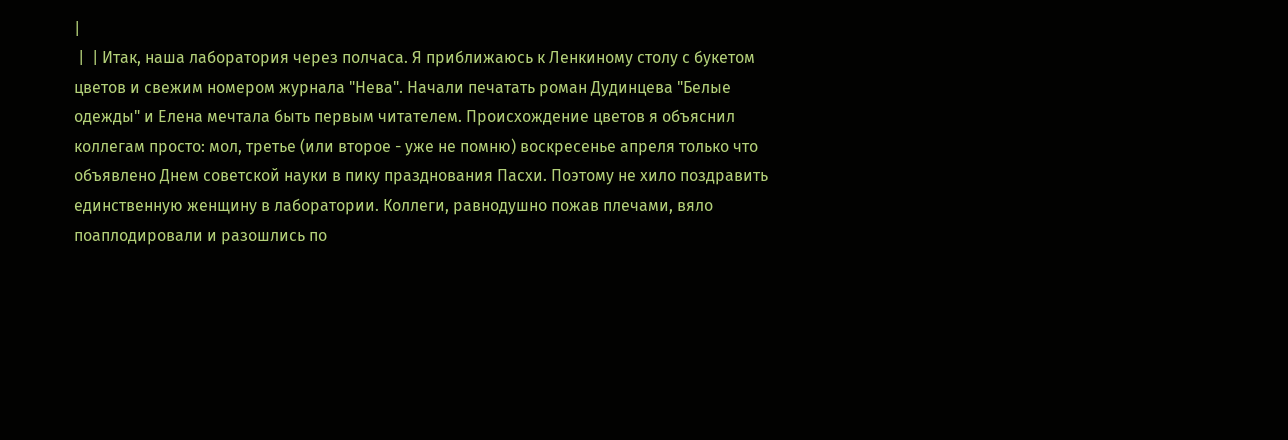|
 |  | Итак, наша лаборатория через полчаса. Я приближаюсь к Ленкиному столу с букетом цветов и свежим номером журнала "Нева". Начали печатать роман Дудинцева "Белые одежды" и Елена мечтала быть первым читателем. Происхождение цветов я объяснил коллегам просто: мол, третье (или второе - уже не помню) воскресенье апреля только что объявлено Днем советской науки в пику празднования Пасхи. Поэтому не хило поздравить единственную женщину в лаборатории. Коллеги, равнодушно пожав плечами, вяло поаплодировали и разошлись по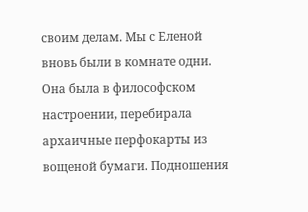своим делам. Мы с Еленой вновь были в комнате одни. Она была в философском настроении, перебирала архаичные перфокарты из вощеной бумаги. Подношения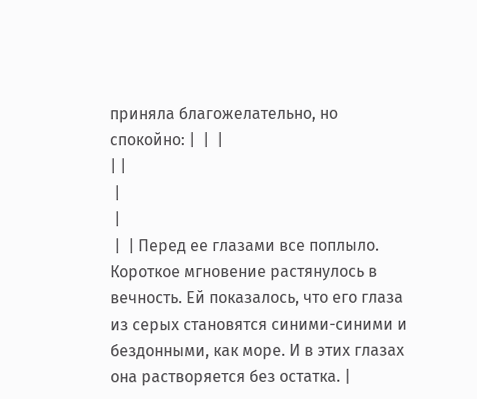приняла благожелательно, но спокойно: |  |  |
| |
 |
 |
 |  | Перед ее глазами все поплыло. Короткое мгновение растянулось в вечность. Ей показалось, что его глаза из серых становятся синими-синими и бездонными, как море. И в этих глазах она растворяется без остатка. |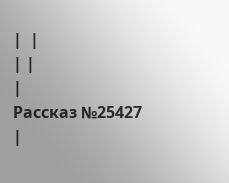|  |
| |
|
Рассказ №25427
|